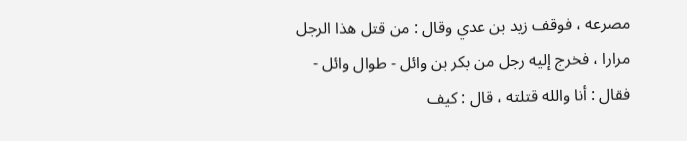مصرعه ، فوقف زيد بن عدي وقال : من قتل هذا الرجل
مرارا ، فخرج إليه رجل من بكر بن وائل - طوال وائل -
فقال : أنا والله قتلته ، قال : كيف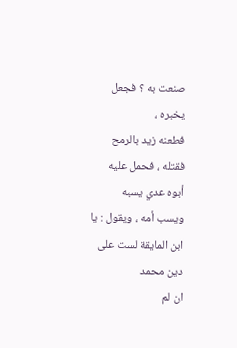صنعت به ؟ فجعل يخبره ،
فطعنه زيد بالرمح فقتله ، فحمل عليه أبوه عدي يسبه
ويسب أمه ، ويقول : يا ابن المايقة لست على دين محمد
ان لم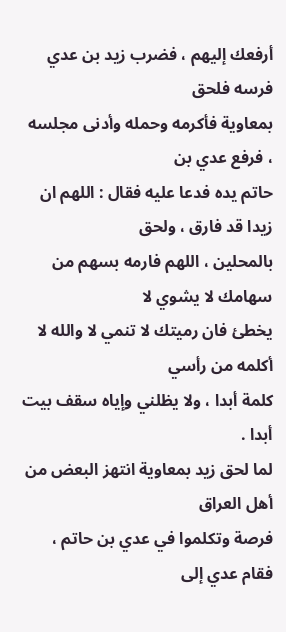أرفعك إليهم ، فضرب زيد بن عدي فرسه فلحق
بمعاوية فأكرمه وحمله وأدنى مجلسه ، فرفع عدي بن
حاتم يده فدعا عليه فقال : اللهم ان زيدا قد فارق ، ولحق
بالمحلين ، اللهم فارمه بسهم من سهامك لا يشوي لا
يخطئ فان رميتك لا تنمي لا والله لا أكلمه من رأسي
كلمة أبدا ، ولا يظلني وإياه سقف بيت أبدا .
لما لحق زيد بمعاوية انتهز البعض من أهل العراق
فرصة وتكلموا في عدي بن حاتم ، فقام عدي إلى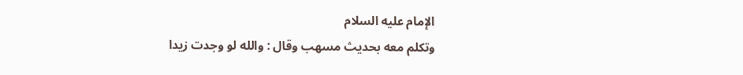الإمام عليه السلام
وتكلم معه بحديث مسهب وقال : والله لو وجدت زيدا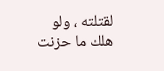لقتلته ، ولو هلك ما حزنت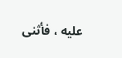عليه ، فأثنى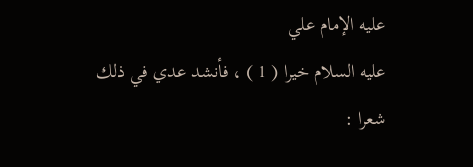عليه الإمام علي
عليه السلام خيرا ( 1 ) ، فأنشد عدي في ذلك شعرا :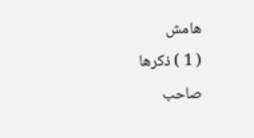هامش
( 1 ) ذكرها صاحب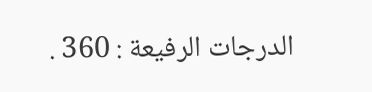الدرجات الرفيعة : 360 .